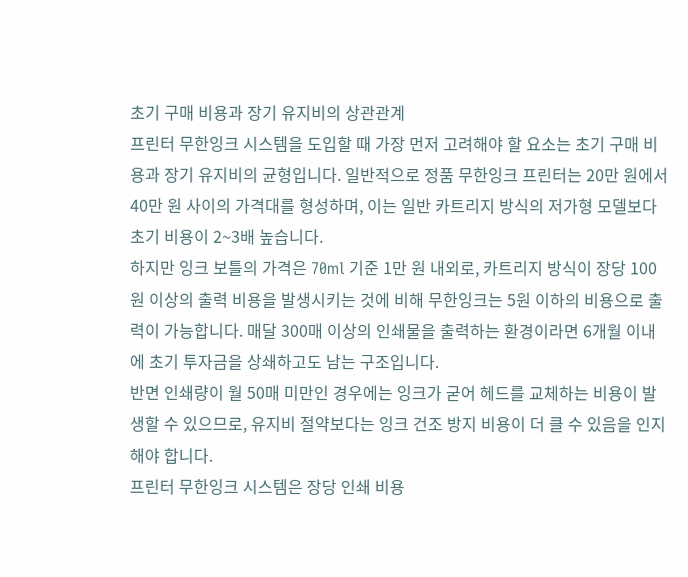초기 구매 비용과 장기 유지비의 상관관계
프린터 무한잉크 시스템을 도입할 때 가장 먼저 고려해야 할 요소는 초기 구매 비용과 장기 유지비의 균형입니다. 일반적으로 정품 무한잉크 프린터는 20만 원에서 40만 원 사이의 가격대를 형성하며, 이는 일반 카트리지 방식의 저가형 모델보다 초기 비용이 2~3배 높습니다.
하지만 잉크 보틀의 가격은 70ml 기준 1만 원 내외로, 카트리지 방식이 장당 100원 이상의 출력 비용을 발생시키는 것에 비해 무한잉크는 5원 이하의 비용으로 출력이 가능합니다. 매달 300매 이상의 인쇄물을 출력하는 환경이라면 6개월 이내에 초기 투자금을 상쇄하고도 남는 구조입니다.
반면 인쇄량이 월 50매 미만인 경우에는 잉크가 굳어 헤드를 교체하는 비용이 발생할 수 있으므로, 유지비 절약보다는 잉크 건조 방지 비용이 더 클 수 있음을 인지해야 합니다.
프린터 무한잉크 시스템은 장당 인쇄 비용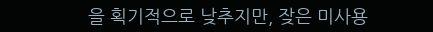을 획기적으로 낮추지만, 잦은 미사용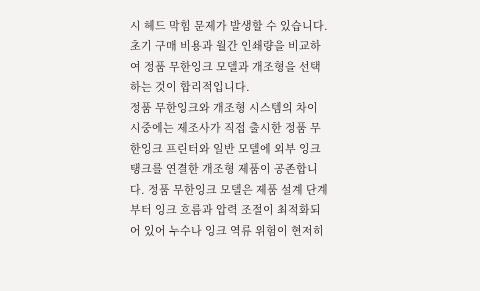시 헤드 막힘 문제가 발생할 수 있습니다. 초기 구매 비용과 월간 인쇄량을 비교하여 정품 무한잉크 모델과 개조형을 선택하는 것이 합리적입니다.
정품 무한잉크와 개조형 시스템의 차이
시중에는 제조사가 직접 출시한 정품 무한잉크 프린터와 일반 모델에 외부 잉크 탱크를 연결한 개조형 제품이 공존합니다. 정품 무한잉크 모델은 제품 설계 단계부터 잉크 흐름과 압력 조절이 최적화되어 있어 누수나 잉크 역류 위험이 현저히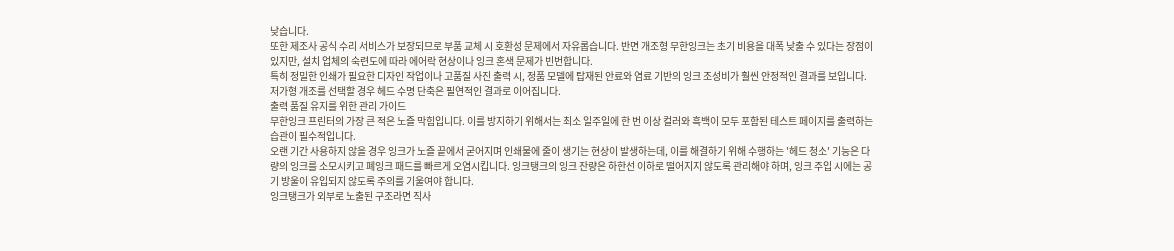낮습니다.
또한 제조사 공식 수리 서비스가 보장되므로 부품 교체 시 호환성 문제에서 자유롭습니다. 반면 개조형 무한잉크는 초기 비용을 대폭 낮출 수 있다는 장점이 있지만, 설치 업체의 숙련도에 따라 에어락 현상이나 잉크 혼색 문제가 빈번합니다.
특히 정밀한 인쇄가 필요한 디자인 작업이나 고품질 사진 출력 시, 정품 모델에 탑재된 안료와 염료 기반의 잉크 조성비가 훨씬 안정적인 결과를 보입니다. 저가형 개조를 선택할 경우 헤드 수명 단축은 필연적인 결과로 이어집니다.
출력 품질 유지를 위한 관리 가이드
무한잉크 프린터의 가장 큰 적은 노즐 막힘입니다. 이를 방지하기 위해서는 최소 일주일에 한 번 이상 컬러와 흑백이 모두 포함된 테스트 페이지를 출력하는 습관이 필수적입니다.
오랜 기간 사용하지 않을 경우 잉크가 노즐 끝에서 굳어지며 인쇄물에 줄이 생기는 현상이 발생하는데, 이를 해결하기 위해 수행하는 '헤드 청소' 기능은 다량의 잉크를 소모시키고 폐잉크 패드를 빠르게 오염시킵니다. 잉크탱크의 잉크 잔량은 하한선 이하로 떨어지지 않도록 관리해야 하며, 잉크 주입 시에는 공기 방울이 유입되지 않도록 주의를 기울여야 합니다.
잉크탱크가 외부로 노출된 구조라면 직사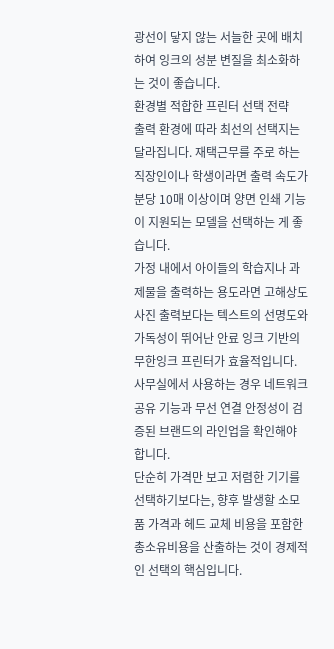광선이 닿지 않는 서늘한 곳에 배치하여 잉크의 성분 변질을 최소화하는 것이 좋습니다.
환경별 적합한 프린터 선택 전략
출력 환경에 따라 최선의 선택지는 달라집니다. 재택근무를 주로 하는 직장인이나 학생이라면 출력 속도가 분당 10매 이상이며 양면 인쇄 기능이 지원되는 모델을 선택하는 게 좋습니다.
가정 내에서 아이들의 학습지나 과제물을 출력하는 용도라면 고해상도 사진 출력보다는 텍스트의 선명도와 가독성이 뛰어난 안료 잉크 기반의 무한잉크 프린터가 효율적입니다. 사무실에서 사용하는 경우 네트워크 공유 기능과 무선 연결 안정성이 검증된 브랜드의 라인업을 확인해야 합니다.
단순히 가격만 보고 저렴한 기기를 선택하기보다는, 향후 발생할 소모품 가격과 헤드 교체 비용을 포함한 총소유비용을 산출하는 것이 경제적인 선택의 핵심입니다.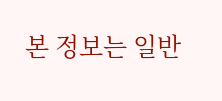본 정보는 일반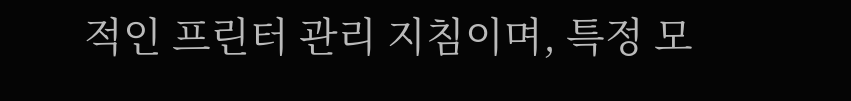적인 프린터 관리 지침이며, 특정 모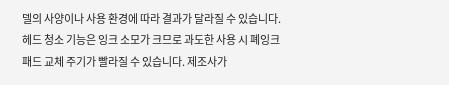델의 사양이나 사용 환경에 따라 결과가 달라질 수 있습니다. 헤드 청소 기능은 잉크 소모가 크므로 과도한 사용 시 폐잉크 패드 교체 주기가 빨라질 수 있습니다. 제조사가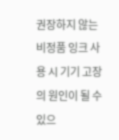권장하지 않는 비정품 잉크 사용 시 기기 고장의 원인이 될 수 있으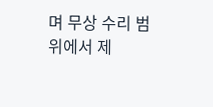며 무상 수리 범위에서 제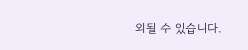외될 수 있습니다.